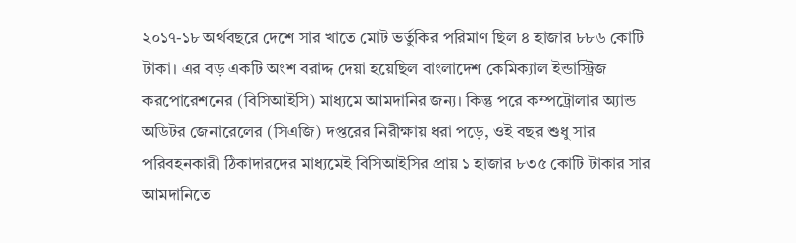২০১৭-১৮ অর্থবছরে দেশে সার খাতে মোট ভর্তুকির পরিমাণ ছিল ৪ হাজার ৮৮৬ কোটি টাকা। এর বড় একটি অংশ বরাদ্দ দেয়া হয়েছিল বাংলাদেশ কেমিক্যাল ইন্ডাস্ট্রিজ করপোরেশনের (বিসিআইসি) মাধ্যমে আমদানির জন্য। কিন্তু পরে কম্পট্রোলার অ্যান্ড অডিটর জেনারেলের (সিএজি) দপ্তরের নিরীক্ষায় ধরা পড়ে, ওই বছর শুধু সার পরিবহনকারী ঠিকাদারদের মাধ্যমেই বিসিআইসির প্রায় ১ হাজার ৮৩৫ কোটি টাকার সার আমদানিতে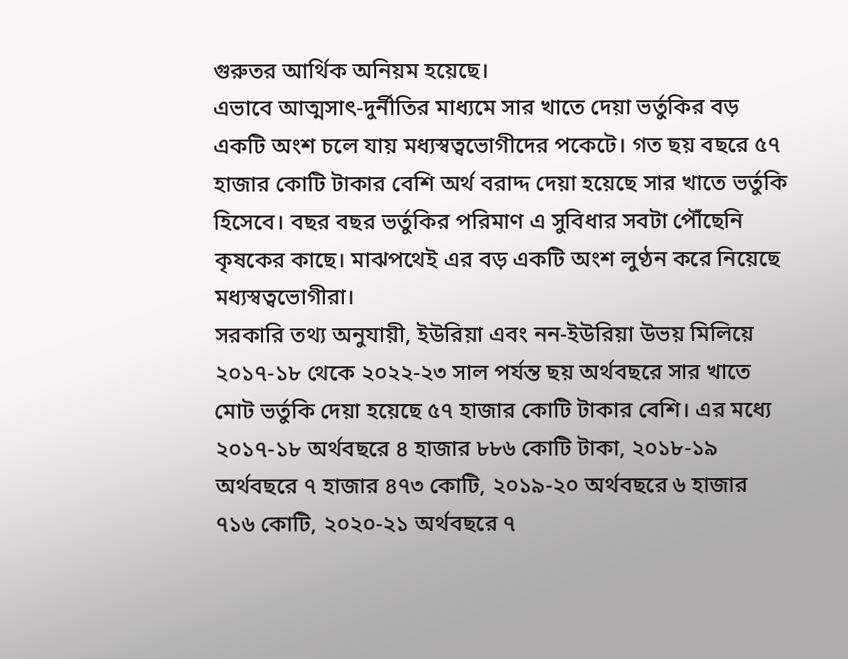গুরুতর আর্থিক অনিয়ম হয়েছে।
এভাবে আত্মসাৎ-দুর্নীতির মাধ্যমে সার খাতে দেয়া ভর্তুকির বড় একটি অংশ চলে যায় মধ্যস্বত্বভোগীদের পকেটে। গত ছয় বছরে ৫৭ হাজার কোটি টাকার বেশি অর্থ বরাদ্দ দেয়া হয়েছে সার খাতে ভর্তুকি হিসেবে। বছর বছর ভর্তুকির পরিমাণ এ সুবিধার সবটা পৌঁছেনি কৃষকের কাছে। মাঝপথেই এর বড় একটি অংশ লুণ্ঠন করে নিয়েছে মধ্যস্বত্বভোগীরা।
সরকারি তথ্য অনুযায়ী, ইউরিয়া এবং নন-ইউরিয়া উভয় মিলিয়ে ২০১৭-১৮ থেকে ২০২২-২৩ সাল পর্যন্ত ছয় অর্থবছরে সার খাতে মোট ভর্তুকি দেয়া হয়েছে ৫৭ হাজার কোটি টাকার বেশি। এর মধ্যে ২০১৭-১৮ অর্থবছরে ৪ হাজার ৮৮৬ কোটি টাকা, ২০১৮-১৯ অর্থবছরে ৭ হাজার ৪৭৩ কোটি, ২০১৯-২০ অর্থবছরে ৬ হাজার ৭১৬ কোটি, ২০২০-২১ অর্থবছরে ৭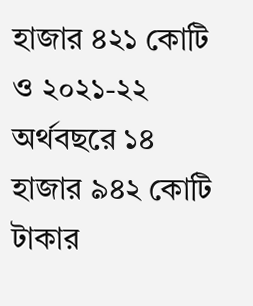হাজার ৪২১ কোটি ও ২০২১-২২ অর্থবছরে ১৪ হাজার ৯৪২ কোটি টাকার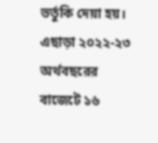ভর্তুকি দেয়া হয়। এছাড়া ২০২২-২৩ অর্থবছরের বাজেটে ১৬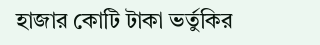হাজার কোটি টাকা ভর্তুকির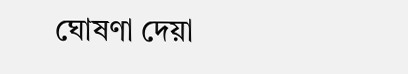ঘোষণা দেয়া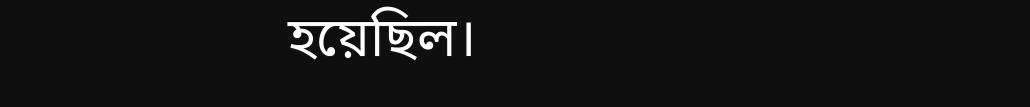হয়েছিল।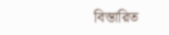বিস্তারিত